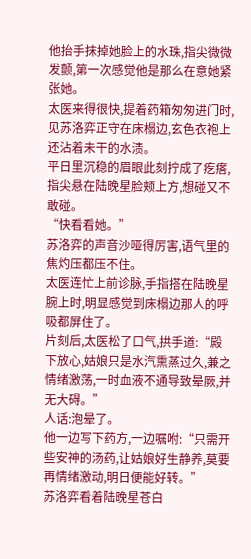他抬手抹掉她脸上的水珠,指尖微微发颤,第一次感觉他是那么在意她紧张她。
太医来得很快,提着药箱匆匆进门时,见苏洛弈正守在床榻边,玄色衣袍上还沾着未干的水渍。
平日里沉稳的眉眼此刻拧成了疙瘩,指尖悬在陆晚星脸颊上方,想碰又不敢碰。
“快看看她。”
苏洛弈的声音沙哑得厉害,语气里的焦灼压都压不住。
太医连忙上前诊脉,手指搭在陆晚星腕上时,明显感觉到床榻边那人的呼吸都屏住了。
片刻后,太医松了口气,拱手道:“殿下放心,姑娘只是水汽熏蒸过久,兼之情绪激荡,一时血液不通导致晕厥,并无大碍。”
人话:泡晕了。
他一边写下药方,一边嘱咐:“只需开些安神的汤药,让姑娘好生静养,莫要再情绪激动,明日便能好转。”
苏洛弈看着陆晚星苍白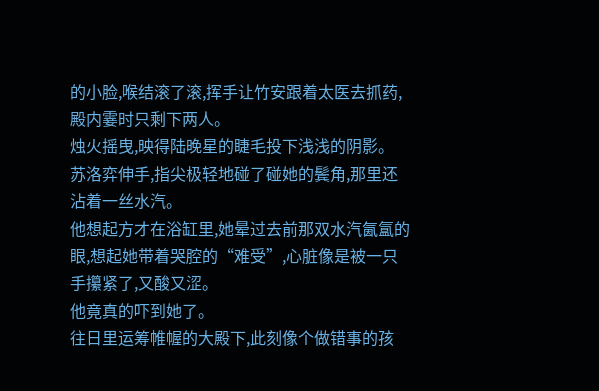的小脸,喉结滚了滚,挥手让竹安跟着太医去抓药,殿内霎时只剩下两人。
烛火摇曳,映得陆晚星的睫毛投下浅浅的阴影。
苏洛弈伸手,指尖极轻地碰了碰她的鬓角,那里还沾着一丝水汽。
他想起方才在浴缸里,她晕过去前那双水汽氤氲的眼,想起她带着哭腔的“难受”,心脏像是被一只手攥紧了,又酸又涩。
他竟真的吓到她了。
往日里运筹帷幄的大殿下,此刻像个做错事的孩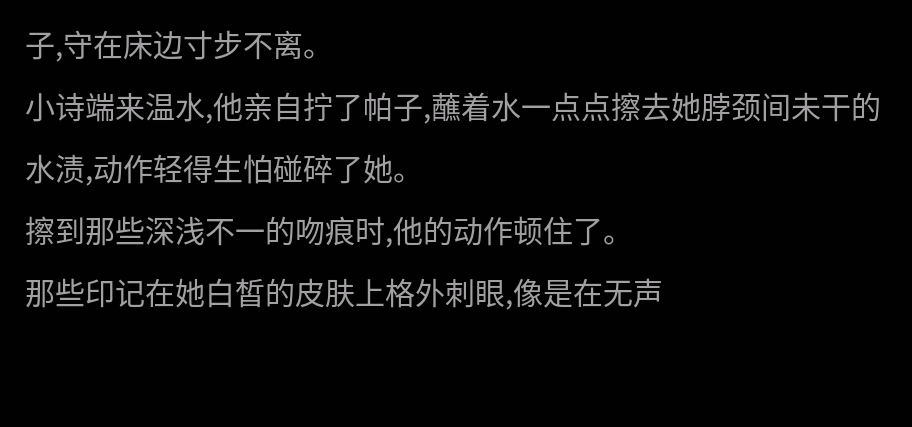子,守在床边寸步不离。
小诗端来温水,他亲自拧了帕子,蘸着水一点点擦去她脖颈间未干的水渍,动作轻得生怕碰碎了她。
擦到那些深浅不一的吻痕时,他的动作顿住了。
那些印记在她白皙的皮肤上格外刺眼,像是在无声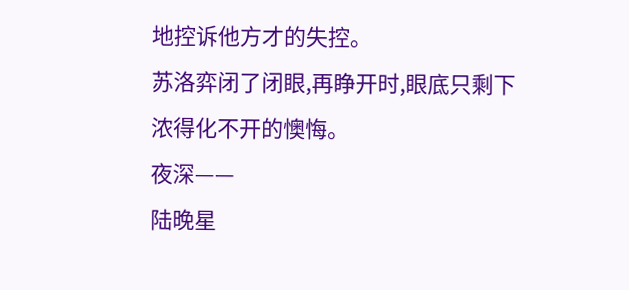地控诉他方才的失控。
苏洛弈闭了闭眼,再睁开时,眼底只剩下浓得化不开的懊悔。
夜深——
陆晚星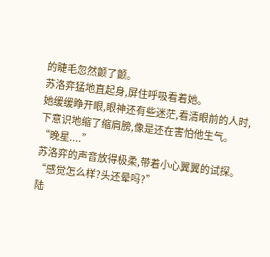的睫毛忽然颤了颤。
苏洛弈猛地直起身,屏住呼吸看着她。
她缓缓睁开眼,眼神还有些迷茫,看清眼前的人时,下意识地缩了缩肩膀,像是还在害怕他生气。
“晚星....”
苏洛弈的声音放得极柔,带着小心翼翼的试探。
“感觉怎么样?头还晕吗?”
陆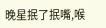晚星抿了抿嘴,喉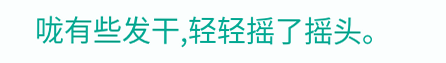咙有些发干,轻轻摇了摇头。